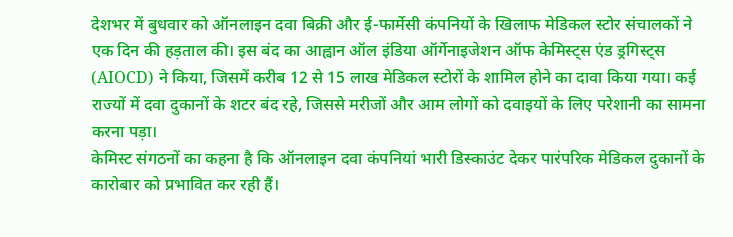देशभर में बुधवार को ऑनलाइन दवा बिक्री और ई-फार्मेसी कंपनियों के खिलाफ मेडिकल स्टोर संचालकों ने एक दिन की हड़ताल की। इस बंद का आह्वान ऑल इंडिया ऑर्गेनाइजेशन ऑफ केमिस्ट्स एंड ड्रगिस्ट्स (AIOCD) ने किया, जिसमें करीब 12 से 15 लाख मेडिकल स्टोरों के शामिल होने का दावा किया गया। कई राज्यों में दवा दुकानों के शटर बंद रहे, जिससे मरीजों और आम लोगों को दवाइयों के लिए परेशानी का सामना करना पड़ा।
केमिस्ट संगठनों का कहना है कि ऑनलाइन दवा कंपनियां भारी डिस्काउंट देकर पारंपरिक मेडिकल दुकानों के कारोबार को प्रभावित कर रही हैं।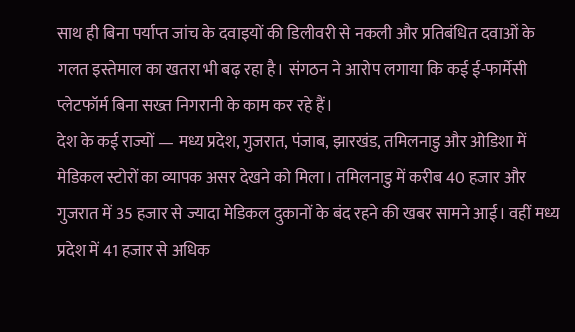साथ ही बिना पर्याप्त जांच के दवाइयों की डिलीवरी से नकली और प्रतिबंधित दवाओं के गलत इस्तेमाल का खतरा भी बढ़ रहा है। संगठन ने आरोप लगाया कि कई ई-फार्मेसी प्लेटफॉर्म बिना सख्त निगरानी के काम कर रहे हैं।
देश के कई राज्यों — मध्य प्रदेश, गुजरात, पंजाब, झारखंड, तमिलनाडु और ओडिशा में मेडिकल स्टोरों का व्यापक असर देखने को मिला। तमिलनाडु में करीब 40 हजार और गुजरात में 35 हजार से ज्यादा मेडिकल दुकानों के बंद रहने की खबर सामने आई। वहीं मध्य प्रदेश में 41 हजार से अधिक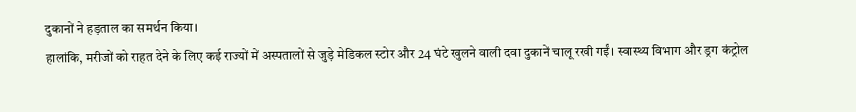दुकानों ने हड़ताल का समर्थन किया।
हालांकि, मरीजों को राहत देने के लिए कई राज्यों में अस्पतालों से जुड़े मेडिकल स्टोर और 24 घंटे खुलने वाली दवा दुकानें चालू रखी गईं। स्वास्थ्य विभाग और ड्रग कंट्रोल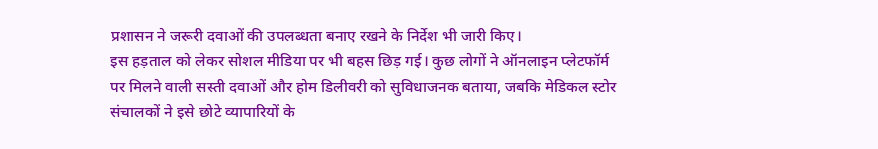प्रशासन ने जरूरी दवाओं की उपलब्धता बनाए रखने के निर्देश भी जारी किए।
इस हड़ताल को लेकर सोशल मीडिया पर भी बहस छिड़ गई। कुछ लोगों ने ऑनलाइन प्लेटफॉर्म पर मिलने वाली सस्ती दवाओं और होम डिलीवरी को सुविधाजनक बताया, जबकि मेडिकल स्टोर संचालकों ने इसे छोटे व्यापारियों के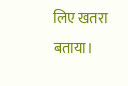लिए खतरा बताया।